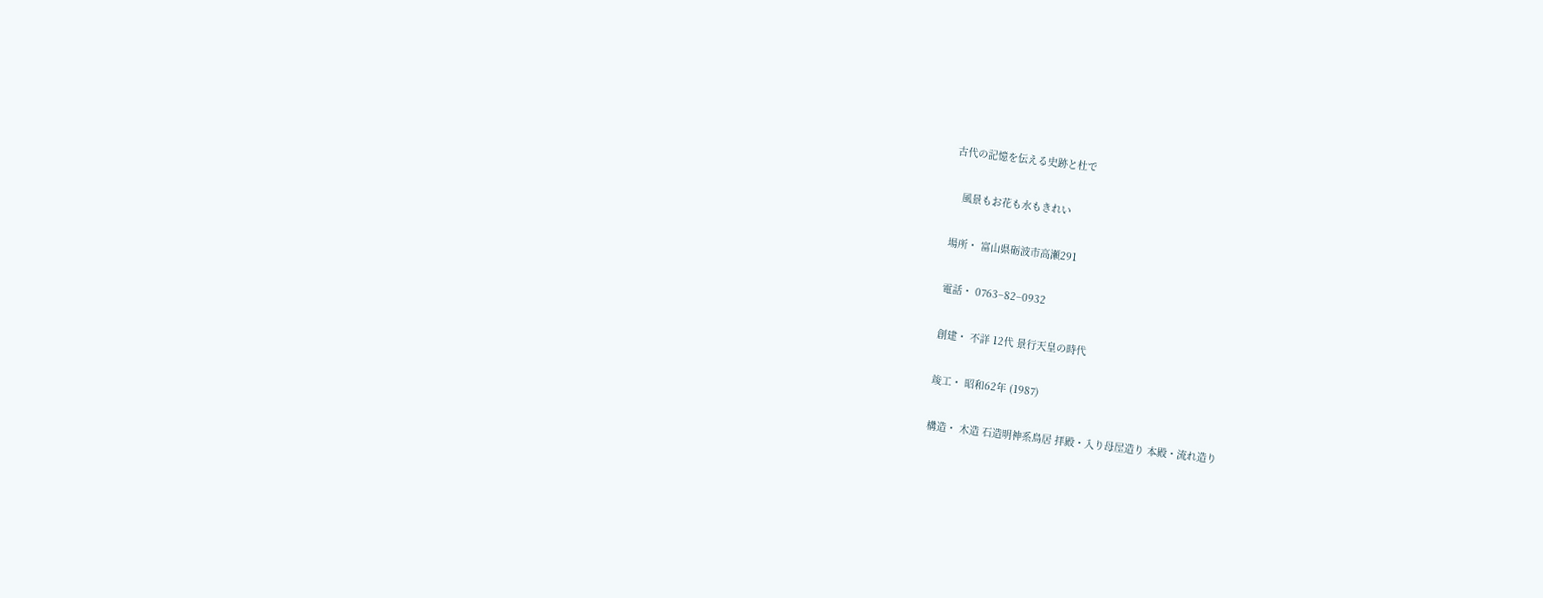古代の記憶を伝える史跡と杜で

   風景もお花も水もきれい

場所・ 富山県砺波市高瀬291

電話・ 0763−82−0932

創建・ 不詳 12代 景行天皇の時代

竣工・ 昭和62年 (1987)

構造・ 木造 石造明神系鳥居 拝殿・入り母屋造り 本殿・流れ造り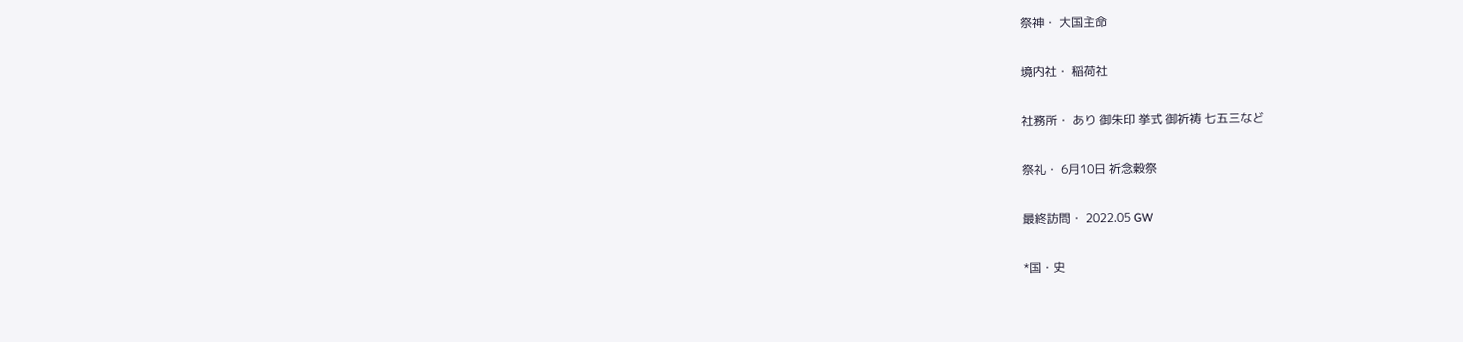祭神・ 大国主命

境内社・ 稲荷社

社務所・ あり 御朱印 挙式 御祈祷 七五三など

祭礼・ 6月10日 祈念穀祭

最終訪問・ 2022.05 GW

*国・史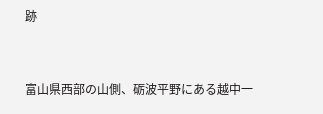跡



富山県西部の山側、砺波平野にある越中一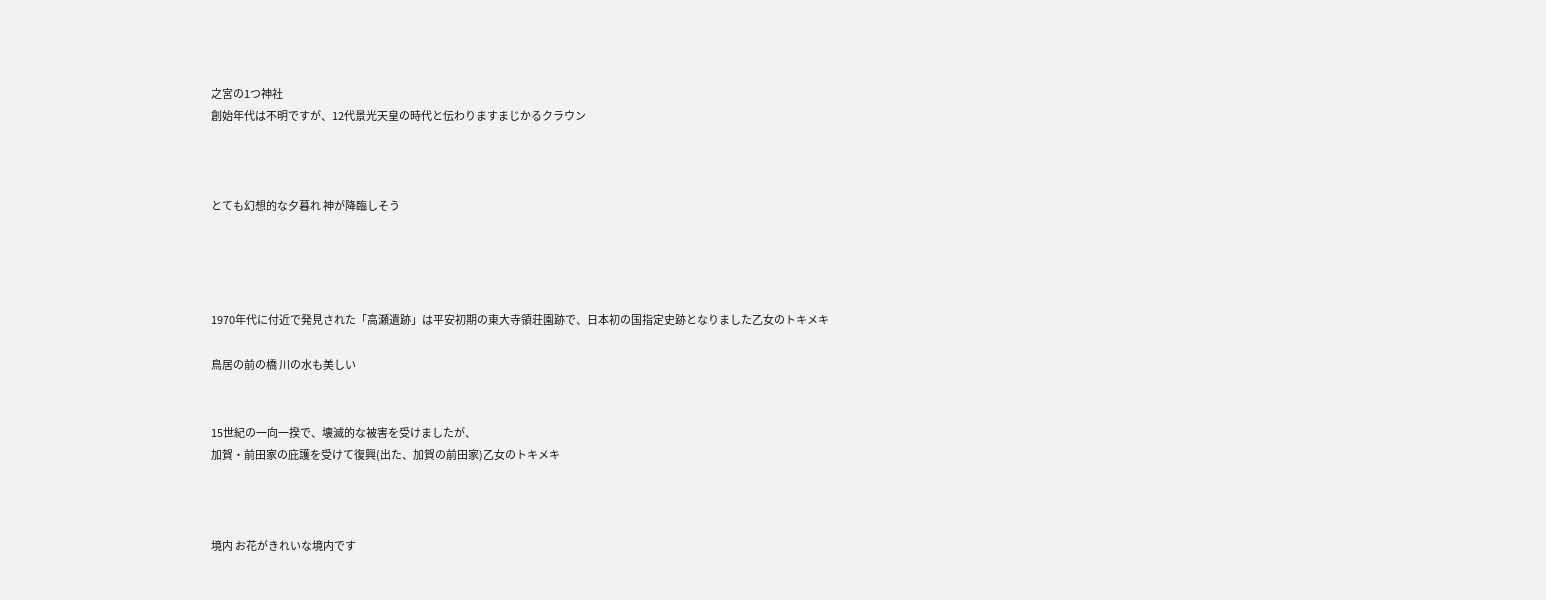之宮の1つ神社
創始年代は不明ですが、12代景光天皇の時代と伝わりますまじかるクラウン



とても幻想的な夕暮れ 神が降臨しそう




1970年代に付近で発見された「高瀬遺跡」は平安初期の東大寺領荘園跡で、日本初の国指定史跡となりました乙女のトキメキ

鳥居の前の橋 川の水も美しい


15世紀の一向一揆で、壊滅的な被害を受けましたが、
加賀・前田家の庇護を受けて復興(出た、加賀の前田家)乙女のトキメキ



境内 お花がきれいな境内です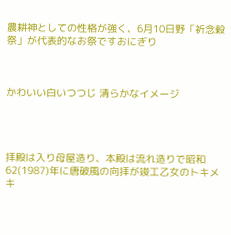農耕神としての性格が強く、6月10日野「祈念穀祭」が代表的なお祭ですおにぎり



かわいい白いつつじ 清らかなイメージ




拝殿は入り母屋造り、本殿は流れ造りで昭和62(1987)年に唐破風の向拝が竣工乙女のトキメキ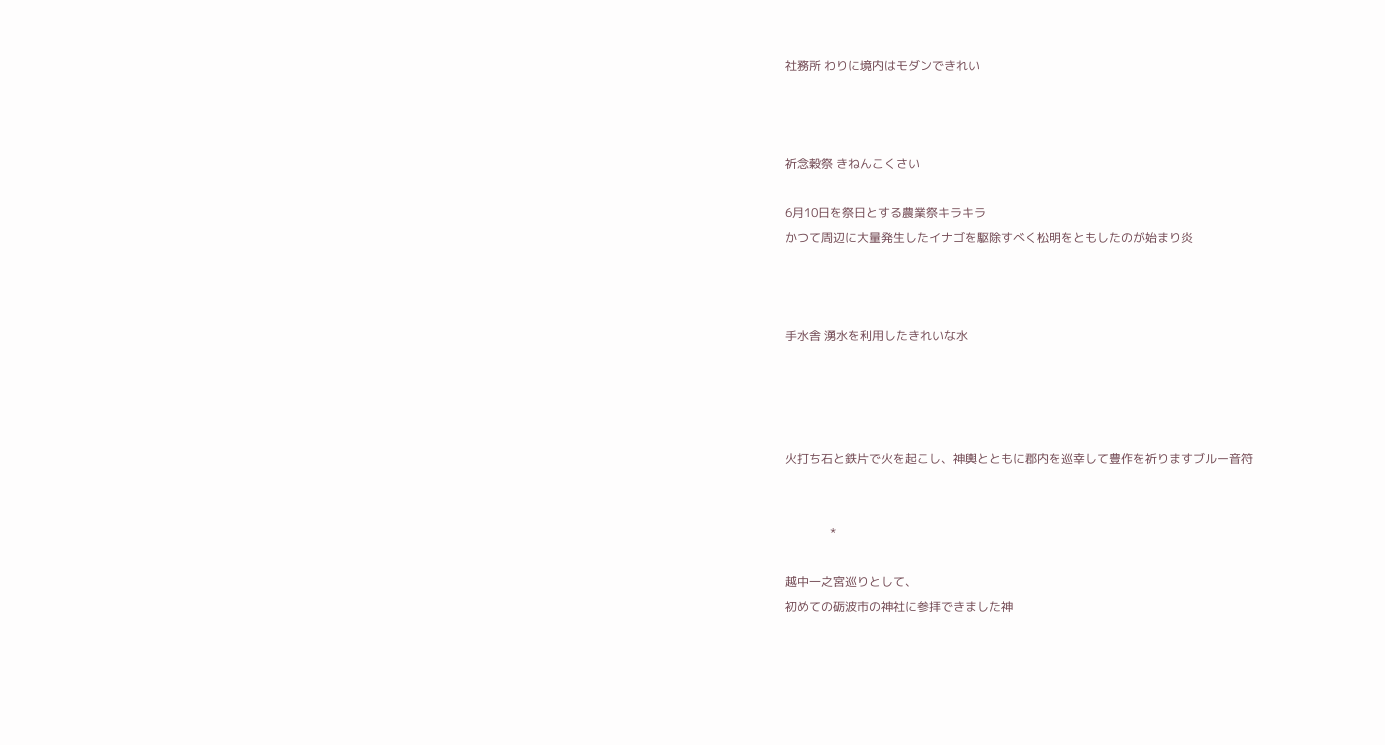社務所 わりに境内はモダンできれい



祈念穀祭 きねんこくさい

6月10日を祭日とする農業祭キラキラ
かつて周辺に大量発生したイナゴを駆除すべく松明をともしたのが始まり炎



手水舎 湧水を利用したきれいな水




火打ち石と鉄片で火を起こし、神輿とともに郡内を巡幸して豊作を祈りますブルー音符


               *

越中一之宮巡りとして、
初めての砺波市の神社に参拝できました神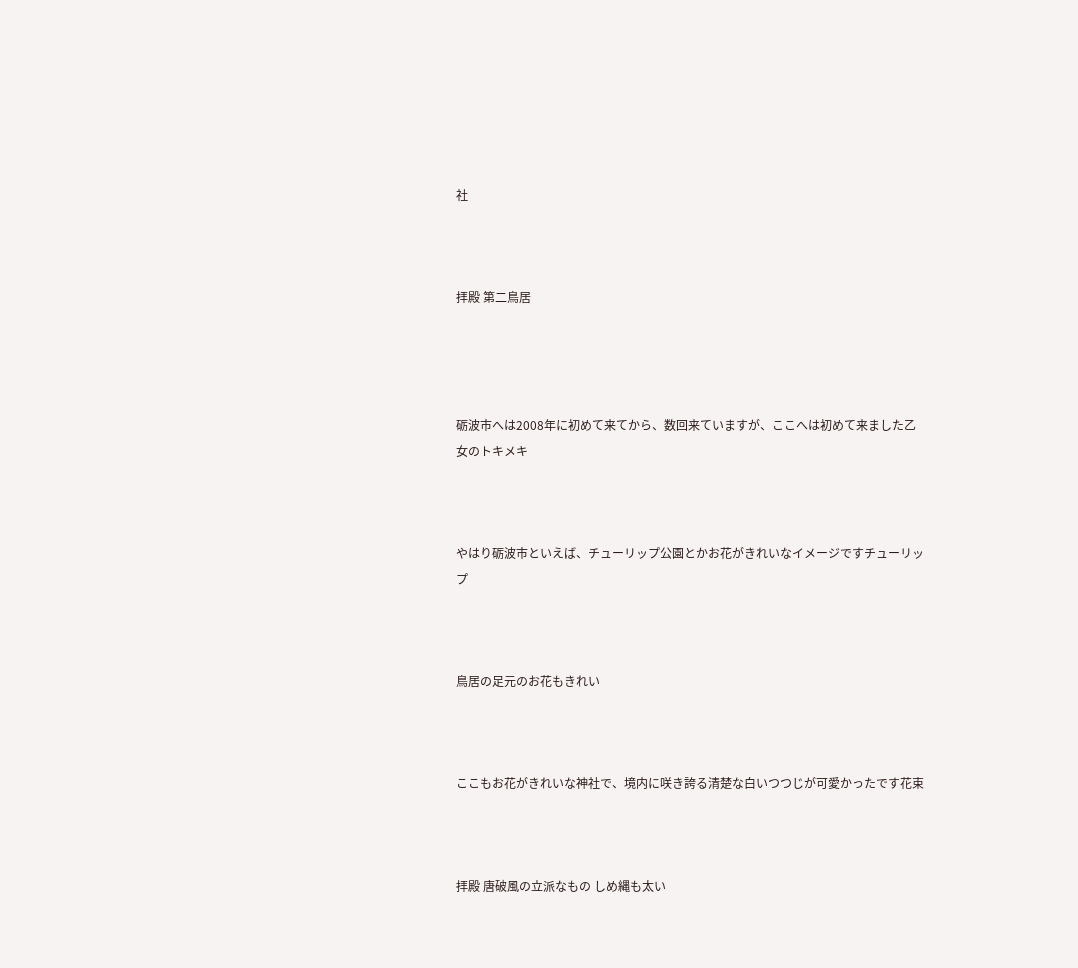社



拝殿 第二鳥居




砺波市へは2008年に初めて来てから、数回来ていますが、ここへは初めて来ました乙女のトキメキ



やはり砺波市といえば、チューリップ公園とかお花がきれいなイメージですチューリップ



鳥居の足元のお花もきれい



ここもお花がきれいな神社で、境内に咲き誇る清楚な白いつつじが可愛かったです花束



拝殿 唐破風の立派なもの しめ縄も太い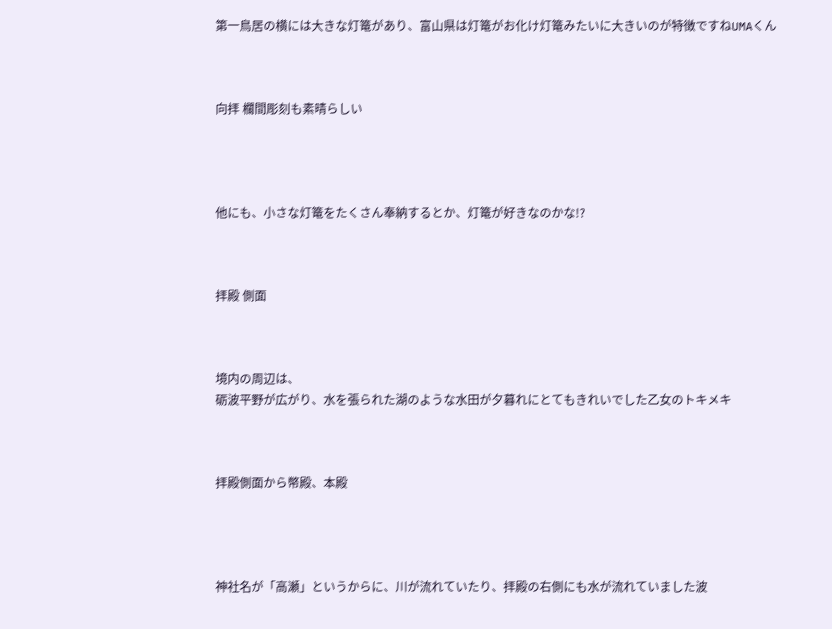第一鳥居の横には大きな灯篭があり、富山県は灯篭がお化け灯篭みたいに大きいのが特徴ですねUMAくん



向拝 欄間彫刻も素晴らしい




他にも、小さな灯篭をたくさん奉納するとか、灯篭が好きなのかな!?



拝殿 側面



境内の周辺は、
砺波平野が広がり、水を張られた湖のような水田が夕暮れにとてもきれいでした乙女のトキメキ



拝殿側面から幣殿、本殿




神社名が「高瀬」というからに、川が流れていたり、拝殿の右側にも水が流れていました波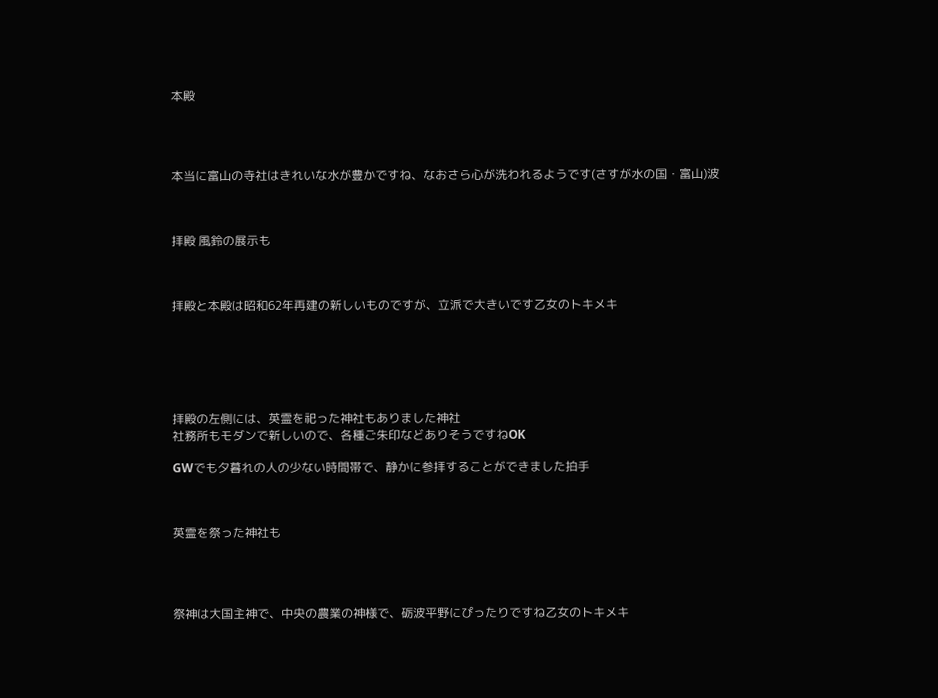本殿




本当に富山の寺社はきれいな水が豊かですね、なおさら心が洗われるようです(さすが水の国・富山)波



拝殿 風鈴の展示も



拝殿と本殿は昭和62年再建の新しいものですが、立派で大きいです乙女のトキメキ






拝殿の左側には、英霊を祀った神社もありました神社
社務所もモダンで新しいので、各種ご朱印などありそうですねOK

GWでも夕暮れの人の少ない時間帯で、静かに参拝することができました拍手



英霊を祭った神社も




祭神は大国主神で、中央の農業の神様で、砺波平野にぴったりですね乙女のトキメキ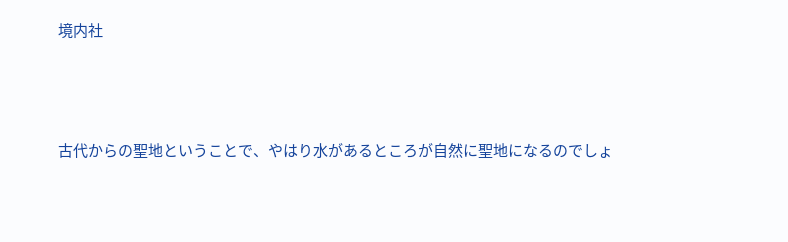境内社




古代からの聖地ということで、やはり水があるところが自然に聖地になるのでしょ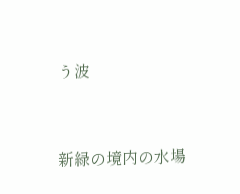う波



新緑の境内の水場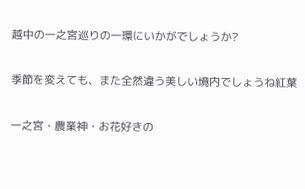越中の一之宮巡りの一環にいかがでしょうか?

季節を変えても、また全然違う美しい境内でしょうね紅葉

一之宮・農業神・お花好きの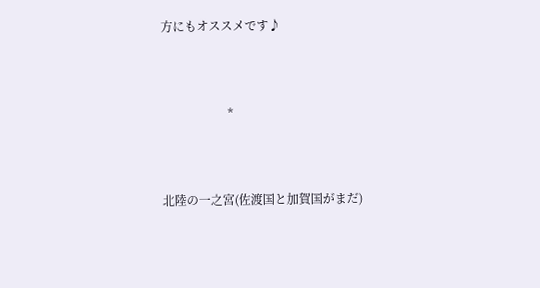方にもオススメです♪



                      *



北陸の一之宮(佐渡国と加賀国がまだ)